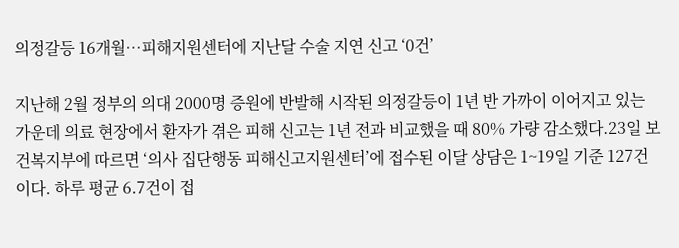의정갈등 16개월…피해지원센터에 지난달 수술 지연 신고 ‘0건’

지난해 2월 정부의 의대 2000명 증원에 반발해 시작된 의정갈등이 1년 반 가까이 이어지고 있는 가운데 의료 현장에서 환자가 겪은 피해 신고는 1년 전과 비교했을 때 80% 가량 감소했다.23일 보건복지부에 따르면 ‘의사 집단행동 피해신고지원센터’에 접수된 이달 상담은 1~19일 기준 127건이다. 하루 평균 6.7건이 접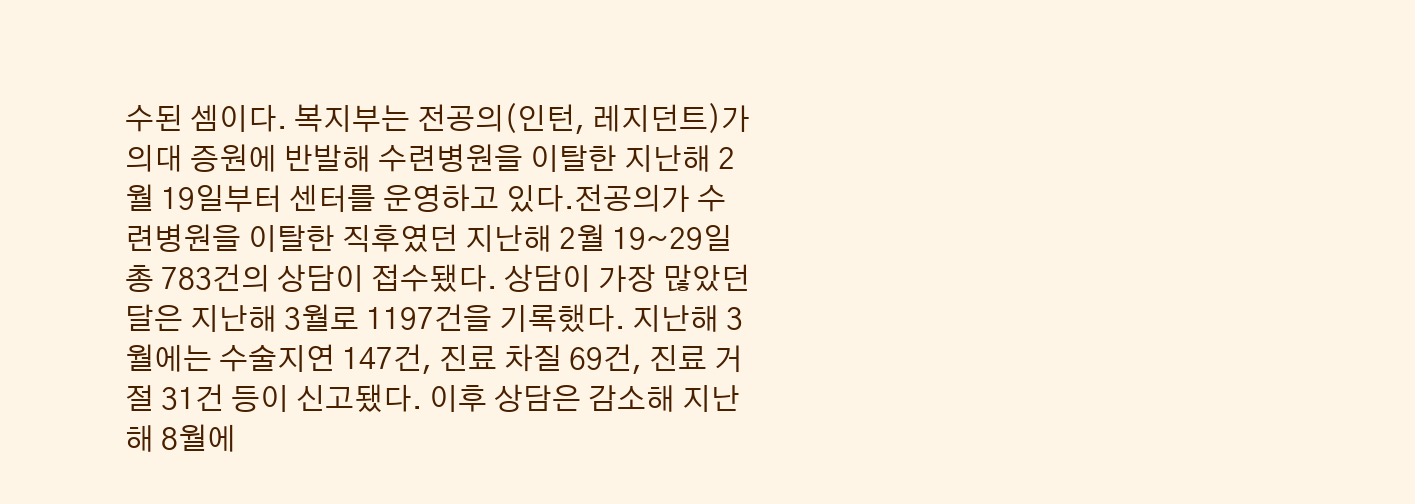수된 셈이다. 복지부는 전공의(인턴, 레지던트)가 의대 증원에 반발해 수련병원을 이탈한 지난해 2월 19일부터 센터를 운영하고 있다.전공의가 수련병원을 이탈한 직후였던 지난해 2월 19~29일 총 783건의 상담이 접수됐다. 상담이 가장 많았던 달은 지난해 3월로 1197건을 기록했다. 지난해 3월에는 수술지연 147건, 진료 차질 69건, 진료 거절 31건 등이 신고됐다. 이후 상담은 감소해 지난해 8월에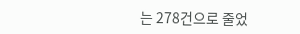는 278건으로 줄었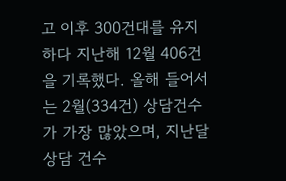고 이후 300건대를 유지하다 지난해 12월 406건을 기록했다. 올해 들어서는 2월(334건) 상담건수가 가장 많았으며, 지난달 상담 건수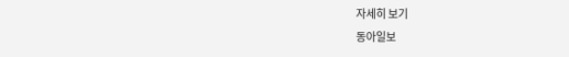자세히 보기
동아일보